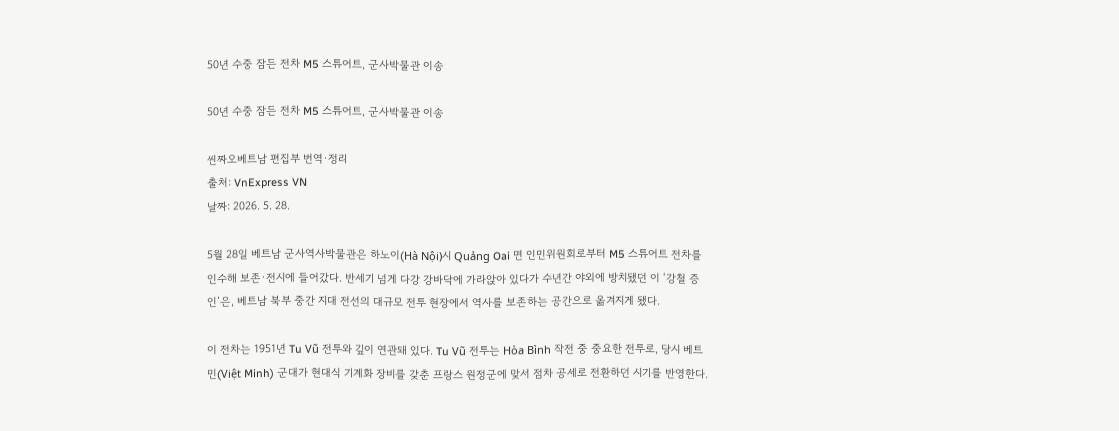50년 수중 잠든 전차 M5 스튜어트, 군사박물관 이송

50년 수중 잠든 전차 M5 스튜어트, 군사박물관 이송

씬짜오베트남 편집부 번역·정리
출처: VnExpress VN
날짜: 2026. 5. 28.

5월 28일 베트남 군사역사박물관은 하노이(Hà Nội)시 Quảng Oai 면 인민위원회로부터 M5 스튜어트 전차를 인수해 보존·전시에 들어갔다. 반세기 넘게 다강 강바닥에 가라앉아 있다가 수년간 야외에 방치됐던 이 ‘강철 증인’은, 베트남 북부 중간 지대 전선의 대규모 전투 현장에서 역사를 보존하는 공간으로 옮겨지게 됐다.

이 전차는 1951년 Tu Vũ 전투와 깊이 연관돼 있다. Tu Vũ 전투는 Hòa Bình 작전 중 중요한 전투로, 당시 베트민(Việt Minh) 군대가 현대식 기계화 장비를 갖춘 프랑스 원정군에 맞서 점차 공세로 전환하던 시기를 반영한다.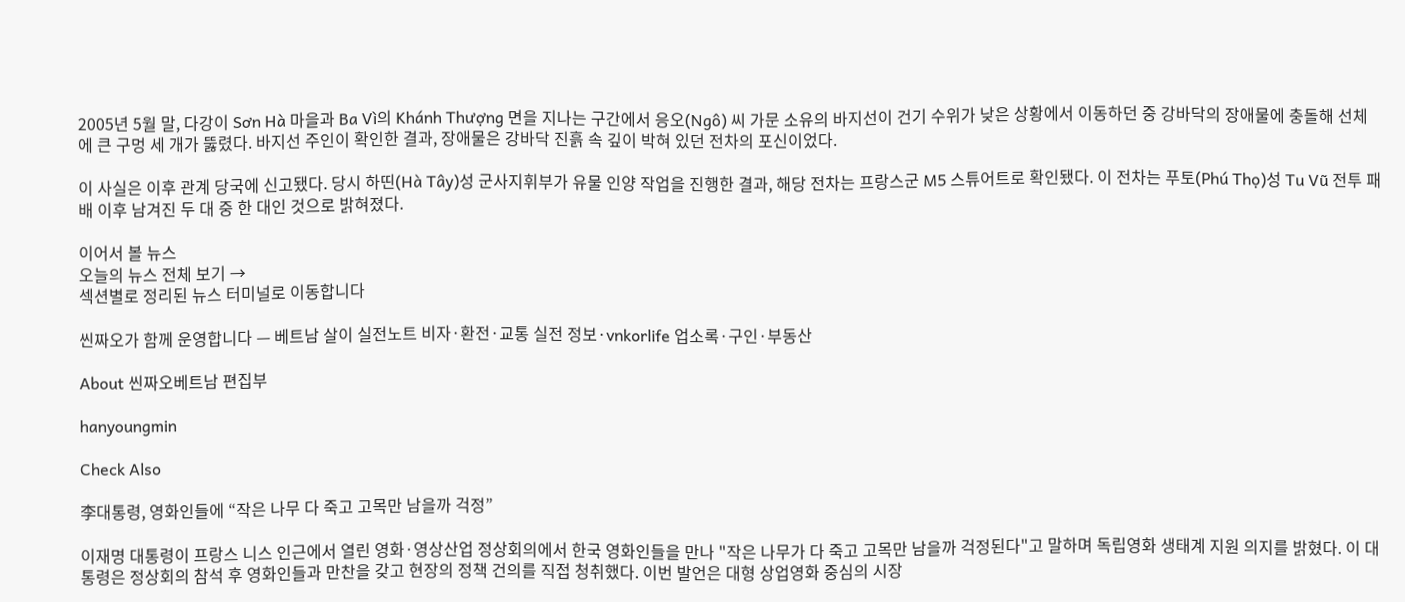2005년 5월 말, 다강이 Sơn Hà 마을과 Ba Vì의 Khánh Thượng 면을 지나는 구간에서 응오(Ngô) 씨 가문 소유의 바지선이 건기 수위가 낮은 상황에서 이동하던 중 강바닥의 장애물에 충돌해 선체에 큰 구멍 세 개가 뚫렸다. 바지선 주인이 확인한 결과, 장애물은 강바닥 진흙 속 깊이 박혀 있던 전차의 포신이었다.

이 사실은 이후 관계 당국에 신고됐다. 당시 하띤(Hà Tây)성 군사지휘부가 유물 인양 작업을 진행한 결과, 해당 전차는 프랑스군 M5 스튜어트로 확인됐다. 이 전차는 푸토(Phú Thọ)성 Tu Vũ 전투 패배 이후 남겨진 두 대 중 한 대인 것으로 밝혀졌다.

이어서 볼 뉴스
오늘의 뉴스 전체 보기 →
섹션별로 정리된 뉴스 터미널로 이동합니다

씬짜오가 함께 운영합니다 — 베트남 살이 실전노트 비자·환전·교통 실전 정보·vnkorlife 업소록·구인·부동산

About 씬짜오베트남 편집부

hanyoungmin

Check Also

李대통령, 영화인들에 “작은 나무 다 죽고 고목만 남을까 걱정”

이재명 대통령이 프랑스 니스 인근에서 열린 영화·영상산업 정상회의에서 한국 영화인들을 만나 "작은 나무가 다 죽고 고목만 남을까 걱정된다"고 말하며 독립영화 생태계 지원 의지를 밝혔다. 이 대통령은 정상회의 참석 후 영화인들과 만찬을 갖고 현장의 정책 건의를 직접 청취했다. 이번 발언은 대형 상업영화 중심의 시장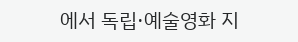에서 독립·예술영화 지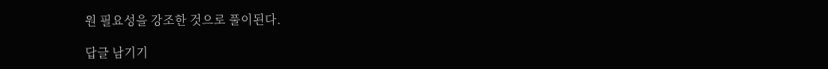원 필요성을 강조한 것으로 풀이된다.

답글 남기기